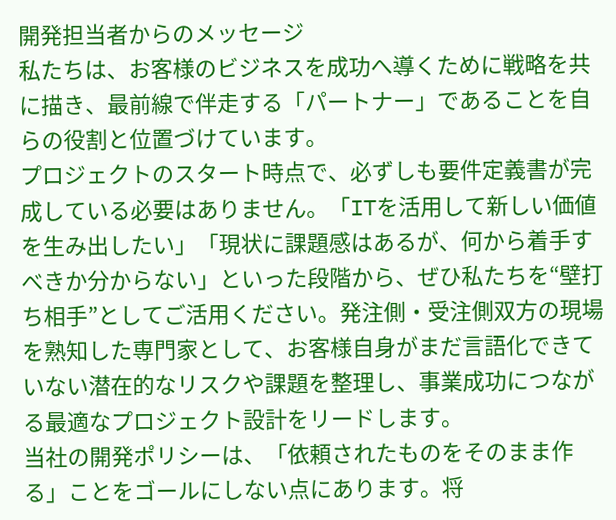開発担当者からのメッセージ
私たちは、お客様のビジネスを成功へ導くために戦略を共に描き、最前線で伴走する「パートナー」であることを自らの役割と位置づけています。
プロジェクトのスタート時点で、必ずしも要件定義書が完成している必要はありません。「ITを活用して新しい価値を生み出したい」「現状に課題感はあるが、何から着手すべきか分からない」といった段階から、ぜひ私たちを“壁打ち相手”としてご活用ください。発注側・受注側双方の現場を熟知した専門家として、お客様自身がまだ言語化できていない潜在的なリスクや課題を整理し、事業成功につながる最適なプロジェクト設計をリードします。
当社の開発ポリシーは、「依頼されたものをそのまま作る」ことをゴールにしない点にあります。将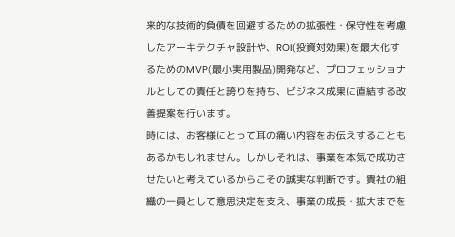来的な技術的負債を回避するための拡張性・保守性を考慮したアーキテクチャ設計や、ROI(投資対効果)を最大化するためのMVP(最小実用製品)開発など、プロフェッショナルとしての責任と誇りを持ち、ビジネス成果に直結する改善提案を行います。
時には、お客様にとって耳の痛い内容をお伝えすることもあるかもしれません。しかしそれは、事業を本気で成功させたいと考えているからこその誠実な判断です。貴社の組織の一員として意思決定を支え、事業の成長・拡大までを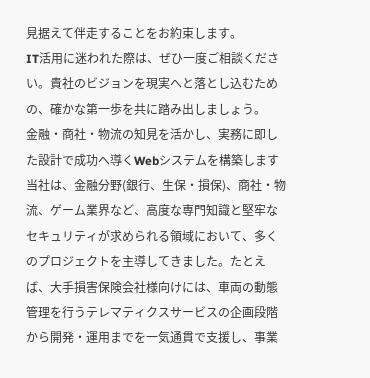見据えて伴走することをお約束します。
IT活用に迷われた際は、ぜひ一度ご相談ください。貴社のビジョンを現実へと落とし込むための、確かな第一歩を共に踏み出しましょう。
金融・商社・物流の知見を活かし、実務に即した設計で成功へ導くWebシステムを構築します
当社は、金融分野(銀行、生保・損保)、商社・物流、ゲーム業界など、高度な専門知識と堅牢なセキュリティが求められる領域において、多くのプロジェクトを主導してきました。たとえば、大手損害保険会社様向けには、車両の動態管理を行うテレマティクスサービスの企画段階から開発・運用までを一気通貫で支援し、事業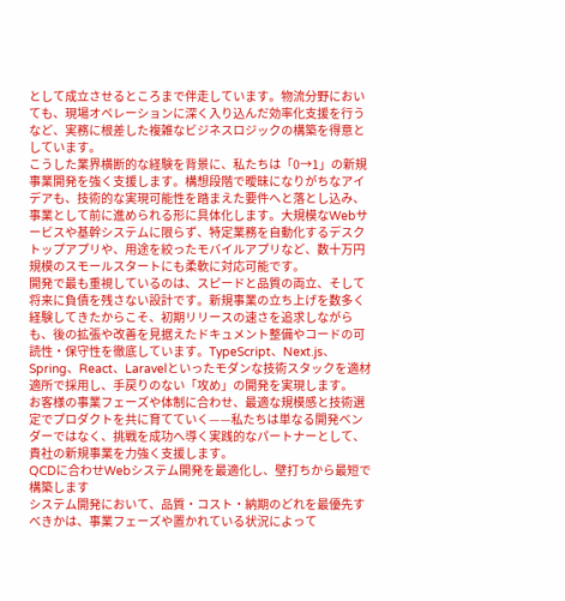として成立させるところまで伴走しています。物流分野においても、現場オペレーションに深く入り込んだ効率化支援を行うなど、実務に根差した複雑なビジネスロジックの構築を得意としています。
こうした業界横断的な経験を背景に、私たちは「0→1」の新規事業開発を強く支援します。構想段階で曖昧になりがちなアイデアも、技術的な実現可能性を踏まえた要件へと落とし込み、事業として前に進められる形に具体化します。大規模なWebサービスや基幹システムに限らず、特定業務を自動化するデスクトップアプリや、用途を絞ったモバイルアプリなど、数十万円規模のスモールスタートにも柔軟に対応可能です。
開発で最も重視しているのは、スピードと品質の両立、そして将来に負債を残さない設計です。新規事業の立ち上げを数多く経験してきたからこそ、初期リリースの速さを追求しながらも、後の拡張や改善を見据えたドキュメント整備やコードの可読性・保守性を徹底しています。TypeScript、Next.js、Spring、React、Laravelといったモダンな技術スタックを適材適所で採用し、手戻りのない「攻め」の開発を実現します。
お客様の事業フェーズや体制に合わせ、最適な規模感と技術選定でプロダクトを共に育てていく——私たちは単なる開発ベンダーではなく、挑戦を成功へ導く実践的なパートナーとして、貴社の新規事業を力強く支援します。
QCDに合わせWebシステム開発を最適化し、壁打ちから最短で構築します
システム開発において、品質・コスト・納期のどれを最優先すべきかは、事業フェーズや置かれている状況によって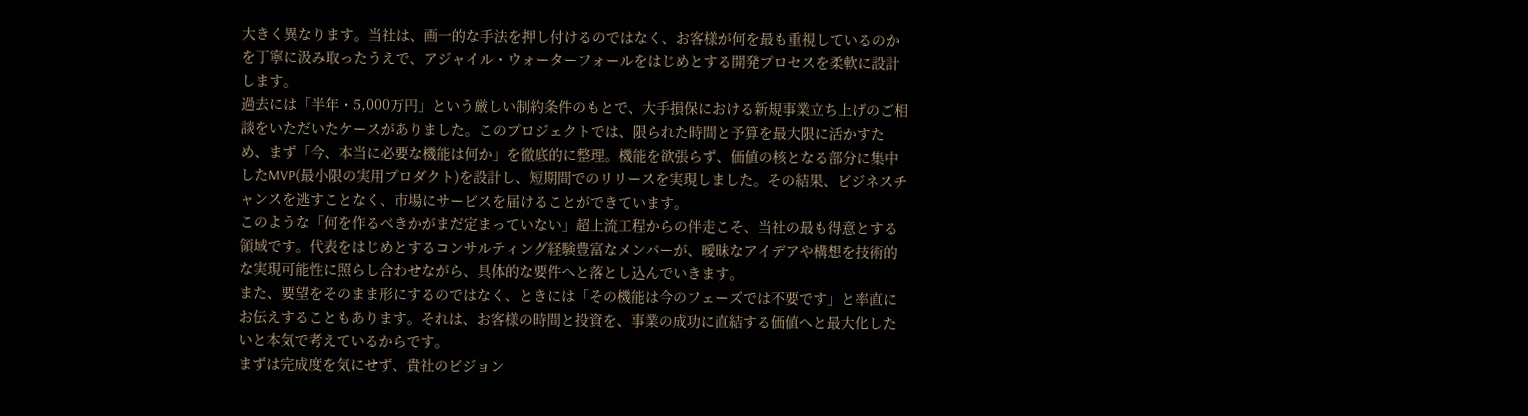大きく異なります。当社は、画一的な手法を押し付けるのではなく、お客様が何を最も重視しているのかを丁寧に汲み取ったうえで、アジャイル・ウォーターフォールをはじめとする開発プロセスを柔軟に設計します。
過去には「半年・5,000万円」という厳しい制約条件のもとで、大手損保における新規事業立ち上げのご相談をいただいたケースがありました。このプロジェクトでは、限られた時間と予算を最大限に活かすため、まず「今、本当に必要な機能は何か」を徹底的に整理。機能を欲張らず、価値の核となる部分に集中したMVP(最小限の実用プロダクト)を設計し、短期間でのリリースを実現しました。その結果、ビジネスチャンスを逃すことなく、市場にサービスを届けることができています。
このような「何を作るべきかがまだ定まっていない」超上流工程からの伴走こそ、当社の最も得意とする領域です。代表をはじめとするコンサルティング経験豊富なメンバーが、曖昧なアイデアや構想を技術的な実現可能性に照らし合わせながら、具体的な要件へと落とし込んでいきます。
また、要望をそのまま形にするのではなく、ときには「その機能は今のフェーズでは不要です」と率直にお伝えすることもあります。それは、お客様の時間と投資を、事業の成功に直結する価値へと最大化したいと本気で考えているからです。
まずは完成度を気にせず、貴社のビジョン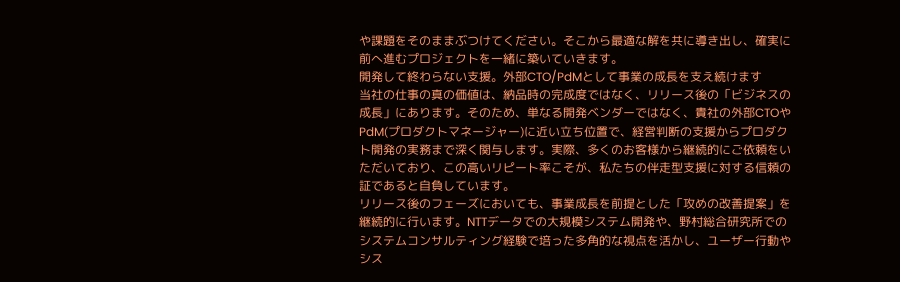や課題をそのままぶつけてください。そこから最適な解を共に導き出し、確実に前へ進むプロジェクトを一緒に築いていきます。
開発して終わらない支援。外部CTO/PdMとして事業の成長を支え続けます
当社の仕事の真の価値は、納品時の完成度ではなく、リリース後の「ビジネスの成長」にあります。そのため、単なる開発ベンダーではなく、貴社の外部CTOやPdM(プロダクトマネージャー)に近い立ち位置で、経営判断の支援からプロダクト開発の実務まで深く関与します。実際、多くのお客様から継続的にご依頼をいただいており、この高いリピート率こそが、私たちの伴走型支援に対する信頼の証であると自負しています。
リリース後のフェーズにおいても、事業成長を前提とした「攻めの改善提案」を継続的に行います。NTTデータでの大規模システム開発や、野村総合研究所でのシステムコンサルティング経験で培った多角的な視点を活かし、ユーザー行動やシス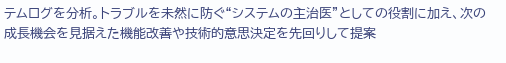テムログを分析。トラブルを未然に防ぐ“システムの主治医”としての役割に加え、次の成長機会を見据えた機能改善や技術的意思決定を先回りして提案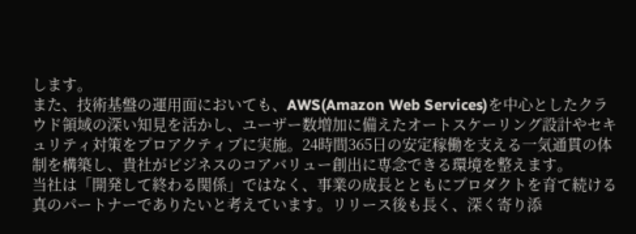します。
また、技術基盤の運用面においても、AWS(Amazon Web Services)を中心としたクラウド領域の深い知見を活かし、ユーザー数増加に備えたオートスケーリング設計やセキュリティ対策をプロアクティブに実施。24時間365日の安定稼働を支える一気通貫の体制を構築し、貴社がビジネスのコアバリュー創出に専念できる環境を整えます。
当社は「開発して終わる関係」ではなく、事業の成長とともにプロダクトを育て続ける真のパートナーでありたいと考えています。リリース後も長く、深く寄り添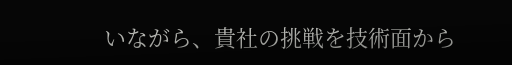いながら、貴社の挑戦を技術面から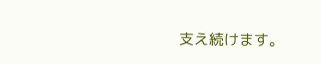支え続けます。